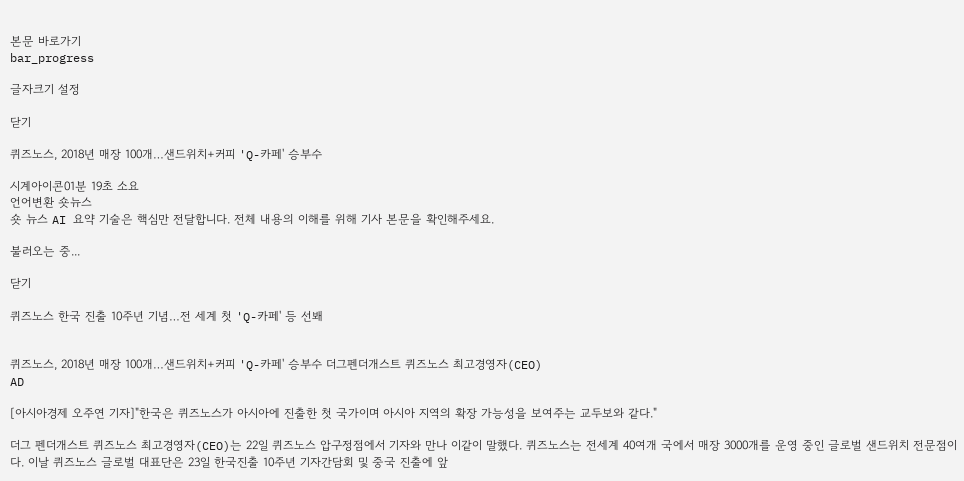본문 바로가기
bar_progress

글자크기 설정

닫기

퀴즈노스, 2018년 매장 100개…샌드위치+커피 'Q-카페' 승부수

시계아이콘01분 19초 소요
언어변환 숏뉴스
숏 뉴스 AI 요약 기술은 핵심만 전달합니다. 전체 내용의 이해를 위해 기사 본문을 확인해주세요.

불러오는 중...

닫기

퀴즈노스 한국 진출 10주년 기념…전 세계 첫 'Q-카페' 등 선봬


퀴즈노스, 2018년 매장 100개…샌드위치+커피 'Q-카페' 승부수 더그펜더개스트 퀴즈노스 최고경영자(CEO)
AD

[아시아경제 오주연 기자]"한국은 퀴즈노스가 아시아에 진출한 첫 국가이며 아시아 지역의 확장 가능성을 보여주는 교두보와 같다."

더그 펜더개스트 퀴즈노스 최고경영자(CEO)는 22일 퀴즈노스 압구정점에서 기자와 만나 이같이 말했다. 퀴즈노스는 전세계 40여개 국에서 매장 3000개를 운영 중인 글로벌 샌드위치 전문점이다. 이날 퀴즈노스 글로벌 대표단은 23일 한국진출 10주년 기자간담회 및 중국 진출에 앞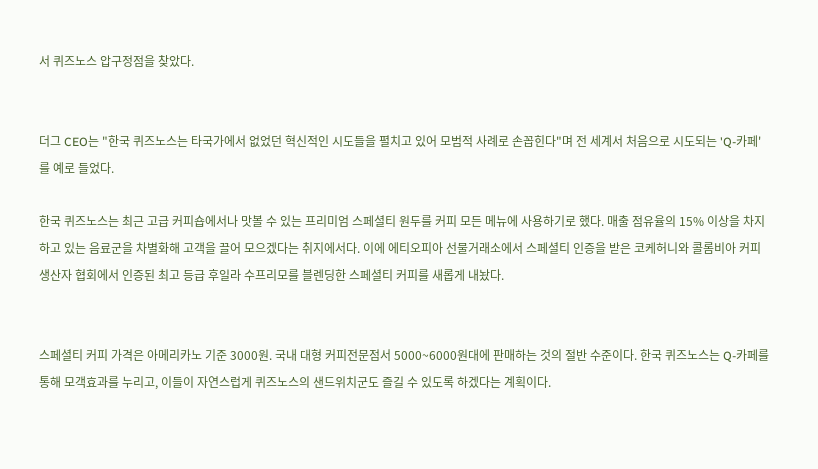서 퀴즈노스 압구정점을 찾았다.


더그 CEO는 "한국 퀴즈노스는 타국가에서 없었던 혁신적인 시도들을 펼치고 있어 모범적 사례로 손꼽힌다"며 전 세계서 처음으로 시도되는 'Q-카페'를 예로 들었다.

한국 퀴즈노스는 최근 고급 커피숍에서나 맛볼 수 있는 프리미엄 스페셜티 원두를 커피 모든 메뉴에 사용하기로 했다. 매출 점유율의 15% 이상을 차지하고 있는 음료군을 차별화해 고객을 끌어 모으겠다는 취지에서다. 이에 에티오피아 선물거래소에서 스페셜티 인증을 받은 코케허니와 콜롬비아 커피 생산자 협회에서 인증된 최고 등급 후일라 수프리모를 블렌딩한 스페셜티 커피를 새롭게 내놨다.


스페셜티 커피 가격은 아메리카노 기준 3000원. 국내 대형 커피전문점서 5000~6000원대에 판매하는 것의 절반 수준이다. 한국 퀴즈노스는 Q-카페를 통해 모객효과를 누리고, 이들이 자연스럽게 퀴즈노스의 샌드위치군도 즐길 수 있도록 하겠다는 계획이다.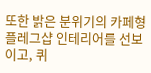또한 밝은 분위기의 카페형 플레그샵 인테리어를 선보이고, 퀴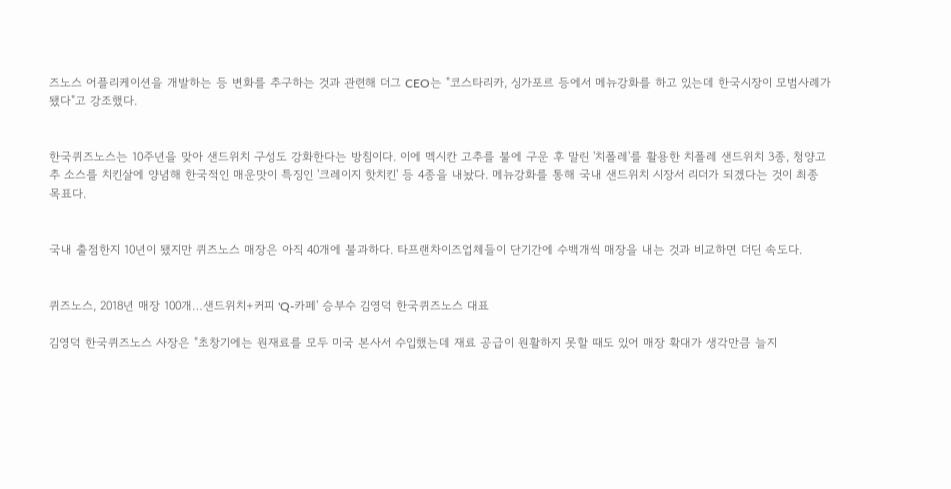즈노스 어플리케이션을 개발하는 등 변화를 추구하는 것과 관련해 더그 CEO는 "코스타리카, 싱가포르 등에서 메뉴강화를 하고 있는데 한국시장이 모범사례가 됐다"고 강조했다.


한국퀴즈노스는 10주년을 맞아 샌드위치 구성도 강화한다는 방침이다. 이에 멕시칸 고추를 불에 구운 후 말린 '치폴레'를 활용한 치폴레 샌드위치 3종, 청양고추 소스를 치킨살에 양념해 한국적인 매운맛이 특징인 '크레이지 핫치킨' 등 4종을 내놨다. 메뉴강화를 통해 국내 샌드위치 시장서 리더가 되겠다는 것이 최종 목표다.


국내 출점한지 10년이 됐지만 퀴즈노스 매장은 아직 40개에 불과하다. 타프랜차이즈업체들이 단기간에 수백개씩 매장을 내는 것과 비교하면 더딘 속도다.


퀴즈노스, 2018년 매장 100개…샌드위치+커피 'Q-카페' 승부수 김영덕 한국퀴즈노스 대표

김영덕 한국퀴즈노스 사장은 "초창기에는 원재료를 모두 미국 본사서 수입했는데 재료 공급이 원활하지 못할 때도 있어 매장 확대가 생각만큼 늘지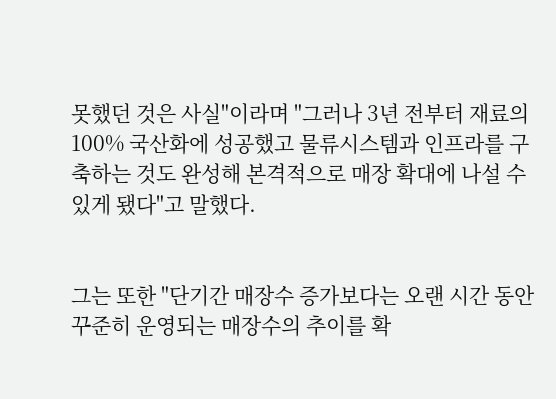못했던 것은 사실"이라며 "그러나 3년 전부터 재료의 100% 국산화에 성공했고 물류시스템과 인프라를 구축하는 것도 완성해 본격적으로 매장 확대에 나설 수 있게 됐다"고 말했다.


그는 또한 "단기간 매장수 증가보다는 오랜 시간 동안 꾸준히 운영되는 매장수의 추이를 확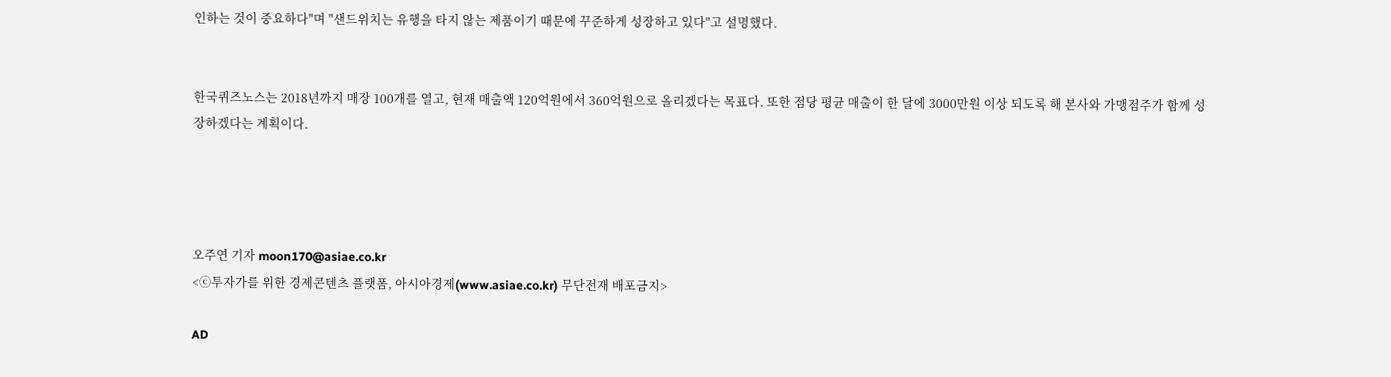인하는 것이 중요하다"며 "샌드위치는 유행을 타지 않는 제품이기 때문에 꾸준하게 성장하고 있다"고 설명했다.


한국퀴즈노스는 2018년까지 매장 100개를 열고, 현재 매출액 120억원에서 360억원으로 올리겠다는 목표다. 또한 점당 평균 매출이 한 달에 3000만원 이상 되도록 해 본사와 가맹점주가 함께 성장하겠다는 계획이다.




오주연 기자 moon170@asiae.co.kr
<ⓒ투자가를 위한 경제콘텐츠 플랫폼, 아시아경제(www.asiae.co.kr) 무단전재 배포금지>

AD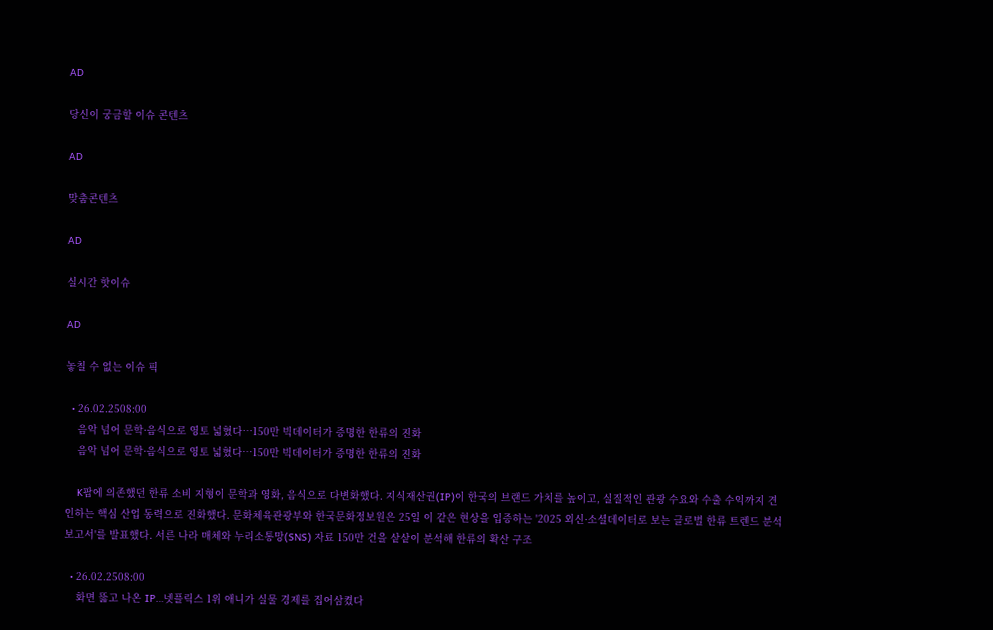AD

당신이 궁금할 이슈 콘텐츠

AD

맞춤콘텐츠

AD

실시간 핫이슈

AD

놓칠 수 없는 이슈 픽

  • 26.02.2508:00
    음악 넘어 문학·음식으로 영토 넓혔다…150만 빅데이터가 증명한 한류의 진화
    음악 넘어 문학·음식으로 영토 넓혔다…150만 빅데이터가 증명한 한류의 진화

    K팝에 의존했던 한류 소비 지형이 문학과 영화, 음식으로 다변화했다. 지식재산권(IP)이 한국의 브랜드 가치를 높이고, 실질적인 관광 수요와 수출 수익까지 견인하는 핵심 산업 동력으로 진화했다. 문화체육관광부와 한국문화정보원은 25일 이 같은 현상을 입증하는 '2025 외신·소셜데이터로 보는 글로벌 한류 트렌드 분석 보고서'를 발표했다. 서른 나라 매체와 누리소통망(SNS) 자료 150만 건을 샅샅이 분석해 한류의 확산 구조

  • 26.02.2508:00
    화면 뚫고 나온 IP…넷플릭스 1위 애니가 실물 경제를 집어삼켰다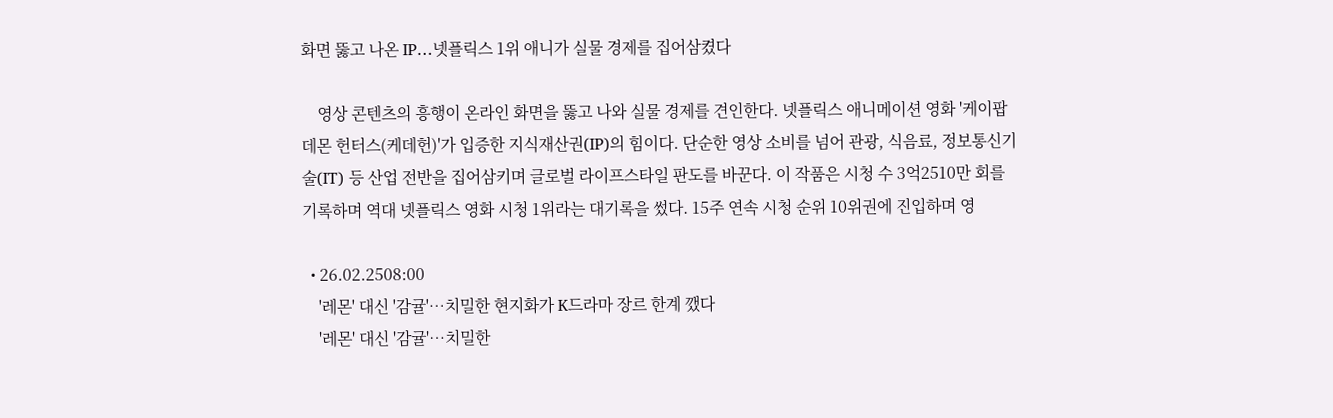화면 뚫고 나온 IP…넷플릭스 1위 애니가 실물 경제를 집어삼켰다

    영상 콘텐츠의 흥행이 온라인 화면을 뚫고 나와 실물 경제를 견인한다. 넷플릭스 애니메이션 영화 '케이팝 데몬 헌터스(케데헌)'가 입증한 지식재산권(IP)의 힘이다. 단순한 영상 소비를 넘어 관광, 식음료, 정보통신기술(IT) 등 산업 전반을 집어삼키며 글로벌 라이프스타일 판도를 바꾼다. 이 작품은 시청 수 3억2510만 회를 기록하며 역대 넷플릭스 영화 시청 1위라는 대기록을 썼다. 15주 연속 시청 순위 10위권에 진입하며 영

  • 26.02.2508:00
    '레몬' 대신 '감귤'…치밀한 현지화가 K드라마 장르 한계 깼다
    '레몬' 대신 '감귤'…치밀한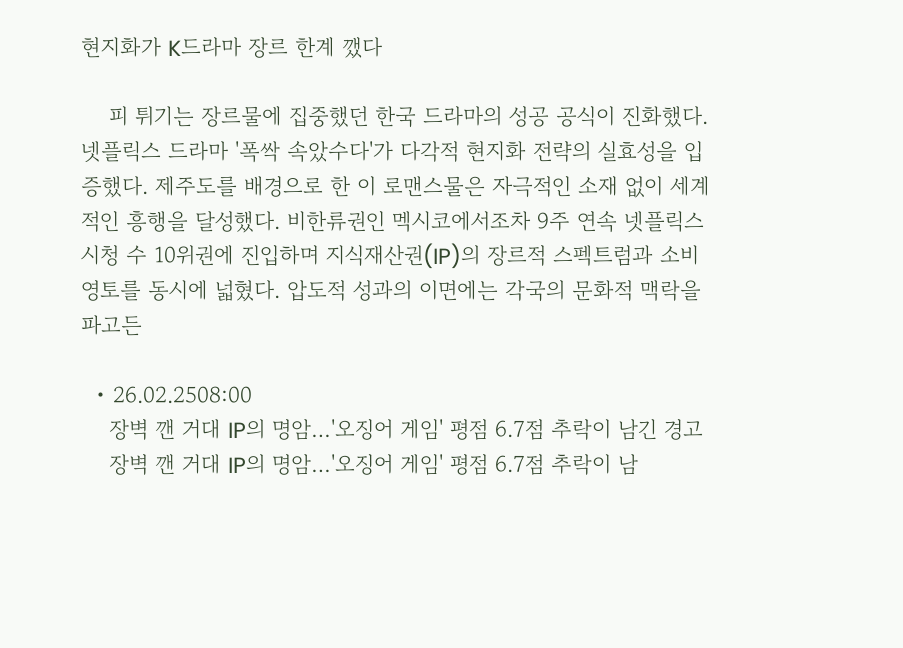현지화가 K드라마 장르 한계 깼다

    피 튀기는 장르물에 집중했던 한국 드라마의 성공 공식이 진화했다. 넷플릭스 드라마 '폭싹 속았수다'가 다각적 현지화 전략의 실효성을 입증했다. 제주도를 배경으로 한 이 로맨스물은 자극적인 소재 없이 세계적인 흥행을 달성했다. 비한류권인 멕시코에서조차 9주 연속 넷플릭스 시청 수 10위권에 진입하며 지식재산권(IP)의 장르적 스펙트럼과 소비 영토를 동시에 넓혔다. 압도적 성과의 이면에는 각국의 문화적 맥락을 파고든

  • 26.02.2508:00
    장벽 깬 거대 IP의 명암…'오징어 게임' 평점 6.7점 추락이 남긴 경고
    장벽 깬 거대 IP의 명암…'오징어 게임' 평점 6.7점 추락이 남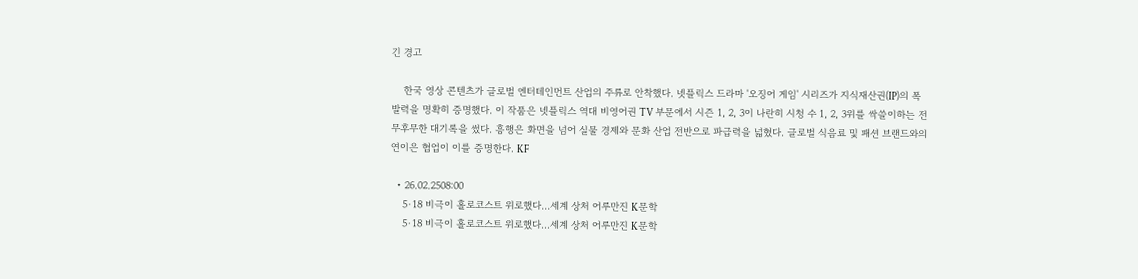긴 경고

    한국 영상 콘텐츠가 글로벌 엔터테인먼트 산업의 주류로 안착했다. 넷플릭스 드라마 '오징어 게임' 시리즈가 지식재산권(IP)의 폭발력을 명확히 증명했다. 이 작품은 넷플릭스 역대 비영어권 TV 부문에서 시즌 1, 2, 3이 나란히 시청 수 1, 2, 3위를 싹쓸이하는 전무후무한 대기록을 썼다. 흥행은 화면을 넘어 실물 경제와 문화 산업 전반으로 파급력을 넓혔다. 글로벌 식음료 및 패션 브랜드와의 연이은 협업이 이를 증명한다. KF

  • 26.02.2508:00
    5·18 비극이 홀로코스트 위로했다…세계 상처 어루만진 K문학
    5·18 비극이 홀로코스트 위로했다…세계 상처 어루만진 K문학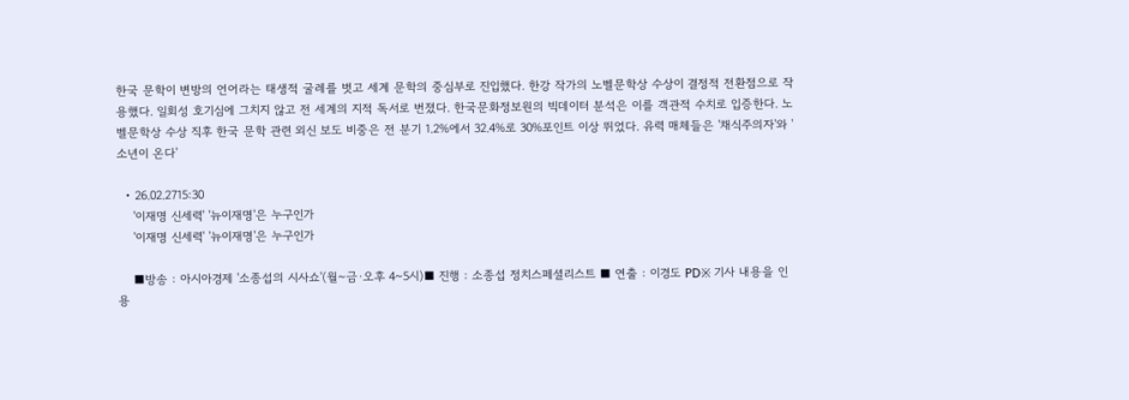한국 문학이 변방의 언어라는 태생적 굴레를 벗고 세계 문학의 중심부로 진입했다. 한강 작가의 노벨문학상 수상이 결정적 전환점으로 작용했다. 일회성 호기심에 그치지 않고 전 세계의 지적 독서로 번졌다. 한국문화정보원의 빅데이터 분석은 이를 객관적 수치로 입증한다. 노벨문학상 수상 직후 한국 문학 관련 외신 보도 비중은 전 분기 1.2%에서 32.4%로 30%포인트 이상 뛰었다. 유력 매체들은 '채식주의자'와 '소년이 온다'

  • 26.02.2715:30
    '이재명 신세력' '뉴이재명'은 누구인가
    '이재명 신세력' '뉴이재명'은 누구인가

    ■방송 : 아시아경제 '소종섭의 시사쇼'(월~금·오후 4~5시)■ 진행 : 소종섭 정치스페셜리스트 ■ 연출 : 이경도 PD※ 기사 내용을 인용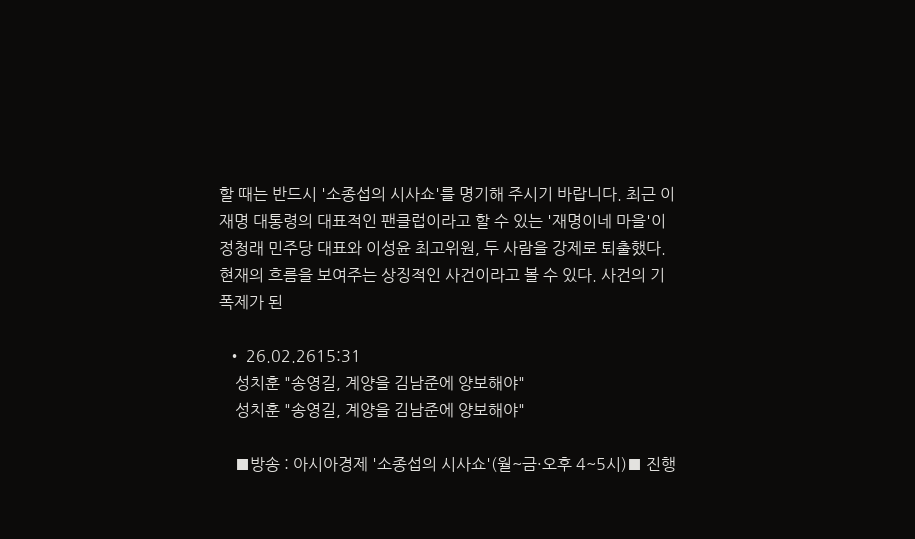할 때는 반드시 '소종섭의 시사쇼'를 명기해 주시기 바랍니다. 최근 이재명 대통령의 대표적인 팬클럽이라고 할 수 있는 '재명이네 마을'이 정청래 민주당 대표와 이성윤 최고위원, 두 사람을 강제로 퇴출했다. 현재의 흐름을 보여주는 상징적인 사건이라고 볼 수 있다. 사건의 기폭제가 된

  • 26.02.2615:31
    성치훈 "송영길, 계양을 김남준에 양보해야"
    성치훈 "송영길, 계양을 김남준에 양보해야"

    ■방송 : 아시아경제 '소종섭의 시사쇼'(월~금·오후 4~5시)■ 진행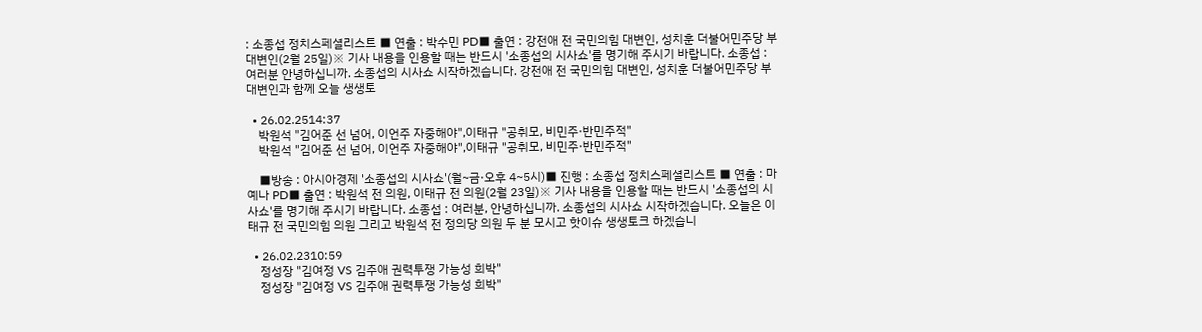: 소종섭 정치스페셜리스트 ■ 연출 : 박수민 PD■ 출연 : 강전애 전 국민의힘 대변인, 성치훈 더불어민주당 부대변인(2월 25일)※ 기사 내용을 인용할 때는 반드시 '소종섭의 시사쇼'를 명기해 주시기 바랍니다. 소종섭 : 여러분 안녕하십니까. 소종섭의 시사쇼 시작하겠습니다. 강전애 전 국민의힘 대변인, 성치훈 더불어민주당 부대변인과 함께 오늘 생생토

  • 26.02.2514:37
    박원석 "김어준 선 넘어, 이언주 자중해야",이태규 "공취모, 비민주·반민주적"
    박원석 "김어준 선 넘어, 이언주 자중해야",이태규 "공취모, 비민주·반민주적"

    ■방송 : 아시아경제 '소종섭의 시사쇼'(월~금·오후 4~5시)■ 진행 : 소종섭 정치스페셜리스트 ■ 연출 : 마예나 PD■ 출연 : 박원석 전 의원, 이태규 전 의원(2월 23일)※ 기사 내용을 인용할 때는 반드시 '소종섭의 시사쇼'를 명기해 주시기 바랍니다. 소종섭 : 여러분, 안녕하십니까. 소종섭의 시사쇼 시작하겠습니다. 오늘은 이태규 전 국민의힘 의원 그리고 박원석 전 정의당 의원 두 분 모시고 핫이슈 생생토크 하겠습니

  • 26.02.2310:59
    정성장 "김여정 VS 김주애 권력투쟁 가능성 희박"
    정성장 "김여정 VS 김주애 권력투쟁 가능성 희박"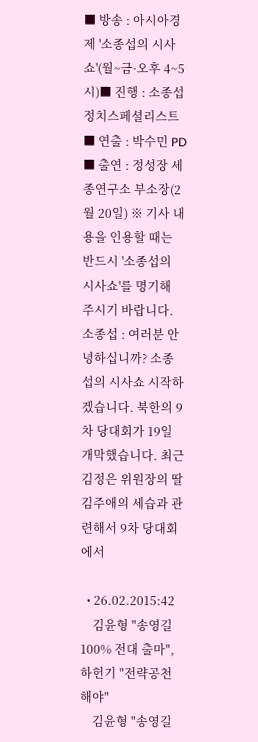■ 방송 : 아시아경제 '소종섭의 시사쇼'(월~금·오후 4~5시)■ 진행 : 소종섭 정치스페셜리스트 ■ 연출 : 박수민 PD ■ 출연 : 정성장 세종연구소 부소장(2월 20일) ※ 기사 내용을 인용할 때는 반드시 '소종섭의 시사쇼'를 명기해 주시기 바랍니다. 소종섭 : 여러분 안녕하십니까? 소종섭의 시사쇼 시작하겠습니다. 북한의 9차 당대회가 19일 개막했습니다. 최근 김정은 위원장의 딸 김주애의 세습과 관련해서 9차 당대회에서

  • 26.02.2015:42
    김윤형 "송영길 100% 전대 출마", 하헌기 "전략공천 해야"
    김윤형 "송영길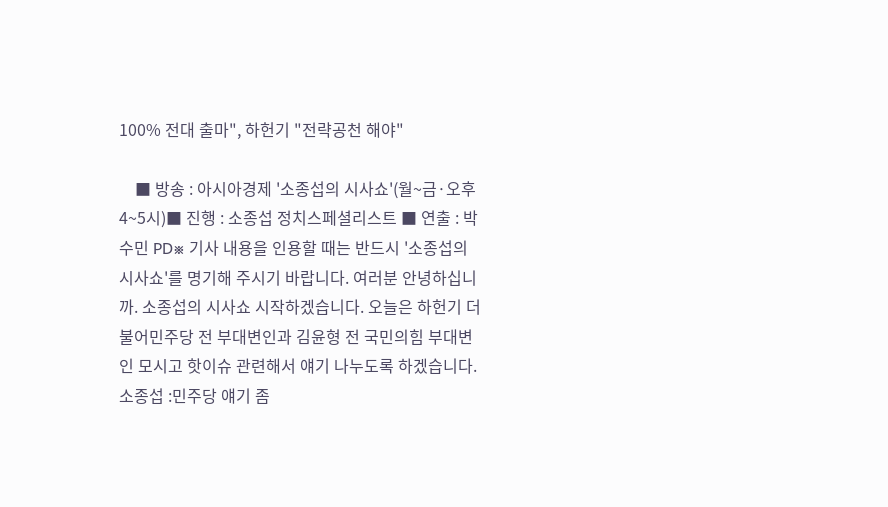100% 전대 출마", 하헌기 "전략공천 해야"

    ■ 방송 : 아시아경제 '소종섭의 시사쇼'(월~금·오후 4~5시)■ 진행 : 소종섭 정치스페셜리스트 ■ 연출 : 박수민 PD※ 기사 내용을 인용할 때는 반드시 '소종섭의 시사쇼'를 명기해 주시기 바랍니다. 여러분 안녕하십니까. 소종섭의 시사쇼 시작하겠습니다. 오늘은 하헌기 더불어민주당 전 부대변인과 김윤형 전 국민의힘 부대변인 모시고 핫이슈 관련해서 얘기 나누도록 하겠습니다. 소종섭 :민주당 얘기 좀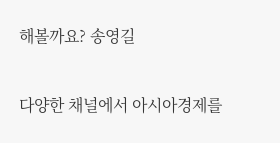해볼까요? 송영길


다양한 채널에서 아시아경제를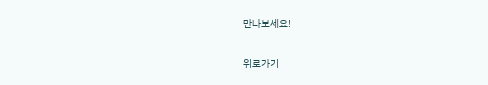만나보세요!

위로가기